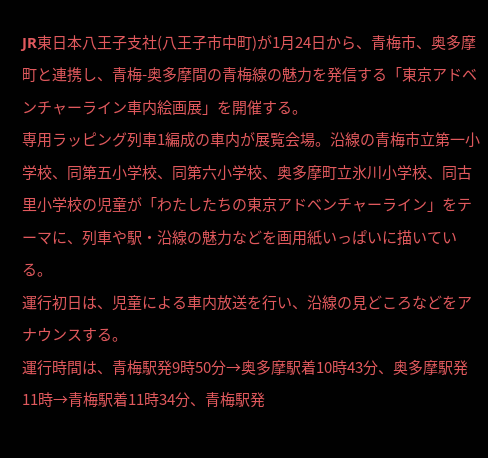JR東日本八王子支社(八王子市中町)が1月24日から、青梅市、奥多摩町と連携し、青梅-奥多摩間の青梅線の魅力を発信する「東京アドベンチャーライン車内絵画展」を開催する。
専用ラッピング列車1編成の車内が展覧会場。沿線の青梅市立第一小学校、同第五小学校、同第六小学校、奥多摩町立氷川小学校、同古里小学校の児童が「わたしたちの東京アドベンチャーライン」をテーマに、列車や駅・沿線の魅力などを画用紙いっぱいに描いている。
運行初日は、児童による車内放送を行い、沿線の見どころなどをアナウンスする。
運行時間は、青梅駅発9時50分→奥多摩駅着10時43分、奥多摩駅発11時→青梅駅着11時34分、青梅駅発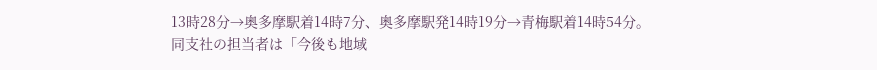13時28分→奥多摩駅着14時7分、奥多摩駅発14時19分→青梅駅着14時54分。
同支社の担当者は「今後も地域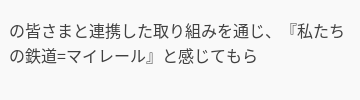の皆さまと連携した取り組みを通じ、『私たちの鉄道=マイレール』と感じてもら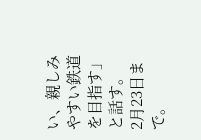い、親しみやすい鉄道を目指す」と話す。
2月23日まで。